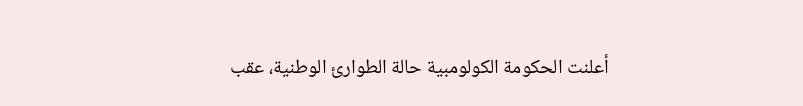أعلنت الحكومة الكولومبية حالة الطوارئ الوطنية، عقب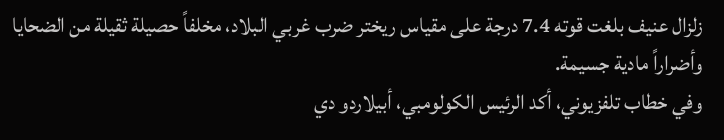زلزال عنيف بلغت قوته 7.4 درجة على مقياس ريختر ضرب غربي البلاد، مخلفاً حصيلة ثقيلة من الضحايا وأضراراً مادية جسيمة.
وفي خطاب تلفزيوني، أكد الرئيس الكولومبي، أبيلاردو دي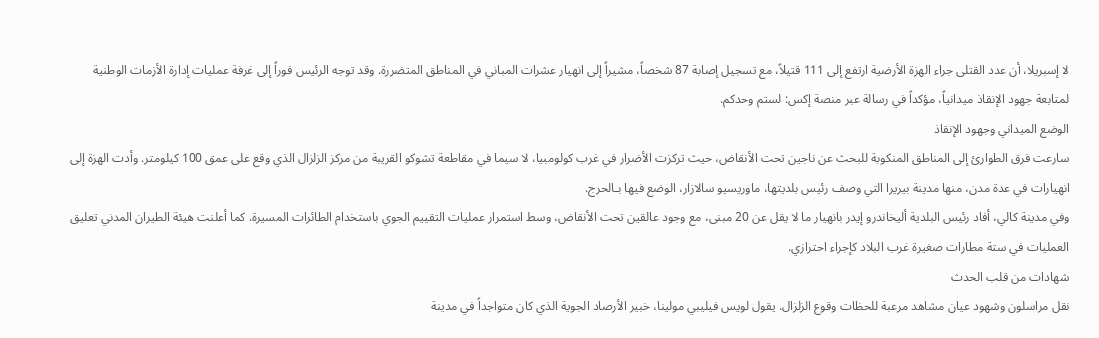لا إسبريلا، أن عدد القتلى جراء الهزة الأرضية ارتفع إلى 111 قتيلاً، مع تسجيل إصابة 87 شخصاً، مشيراً إلى انهيار عشرات المباني في المناطق المتضررة. وقد توجه الرئيس فوراً إلى غرفة عمليات إدارة الأزمات الوطنية لمتابعة جهود الإنقاذ ميدانياً، مؤكداً في رسالة عبر منصة إكس: لستم وحدكم.
الوضع الميداني وجهود الإنقاذ
سارعت فرق الطوارئ إلى المناطق المنكوبة للبحث عن ناجين تحت الأنقاض، حيث تركزت الأضرار في غرب كولومبيا، لا سيما في مقاطعة تشوكو القريبة من مركز الزلزال الذي وقع على عمق 100 كيلومتر. وأدت الهزة إلى انهيارات في عدة مدن، منها مدينة بيريرا التي وصف رئيس بلديتها، ماوريسيو سالازار، الوضع فيها بـالحرج.
وفي مدينة كالي، أفاد رئيس البلدية أليخاندرو إيدر بانهيار ما لا يقل عن 20 مبنى، مع وجود عالقين تحت الأنقاض، وسط استمرار عمليات التقييم الجوي باستخدام الطائرات المسيرة. كما أعلنت هيئة الطيران المدني تعليق العمليات في ستة مطارات صغيرة غرب البلاد كإجراء احترازي.
شهادات من قلب الحدث
نقل مراسلون وشهود عيان مشاهد مرعبة للحظات وقوع الزلزال. يقول لويس فيليبي مولينا، خبير الأرصاد الجوية الذي كان متواجداً في مدينة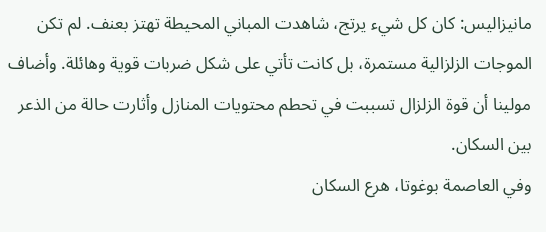مانيزاليس: كان كل شيء يرتج، شاهدت المباني المحيطة تهتز بعنف. لم تكن الموجات الزلزالية مستمرة، بل كانت تأتي على شكل ضربات قوية وهائلة. وأضاف مولينا أن قوة الزلزال تسببت في تحطم محتويات المنازل وأثارت حالة من الذعر بين السكان.
وفي العاصمة بوغوتا، هرع السكان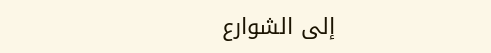إلى الشوارع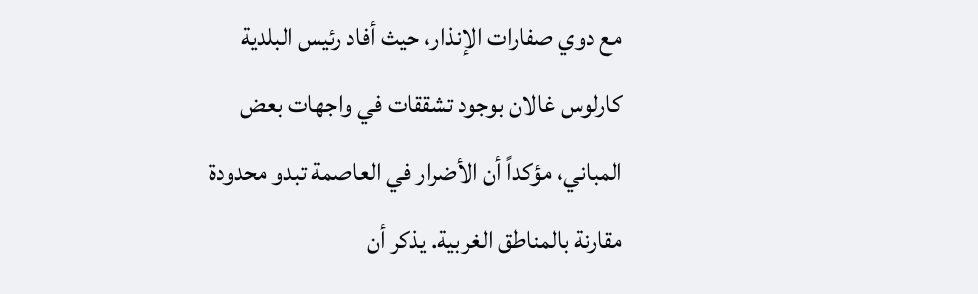مع دوي صفارات الإنذار، حيث أفاد رئيس البلدية كارلوس غالان بوجود تشققات في واجهات بعض المباني، مؤكداً أن الأضرار في العاصمة تبدو محدودة مقارنة بالمناطق الغربية. يذكر أن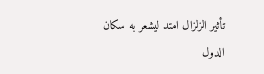تأثير الزلزال امتد ليشعر به سكان الدول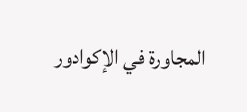المجاورة في الإكوادور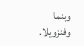وبنما وفنزويلا.